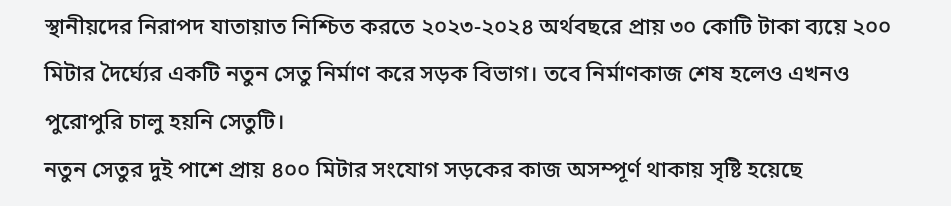স্থানীয়দের নিরাপদ যাতায়াত নিশ্চিত করতে ২০২৩-২০২৪ অর্থবছরে প্রায় ৩০ কোটি টাকা ব্যয়ে ২০০ মিটার দৈর্ঘ্যের একটি নতুন সেতু নির্মাণ করে সড়ক বিভাগ। তবে নির্মাণকাজ শেষ হলেও এখনও পুরোপুরি চালু হয়নি সেতুটি।
নতুন সেতুর দুই পাশে প্রায় ৪০০ মিটার সংযোগ সড়কের কাজ অসম্পূর্ণ থাকায় সৃষ্টি হয়েছে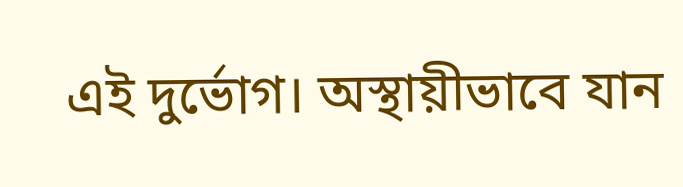এই দুর্ভোগ। অস্থায়ীভাবে যান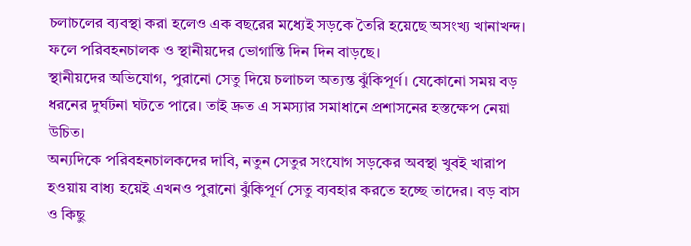চলাচলের ব্যবস্থা করা হলেও এক বছরের মধ্যেই সড়কে তৈরি হয়েছে অসংখ্য খানাখন্দ। ফলে পরিবহনচালক ও স্থানীয়দের ভোগান্তি দিন দিন বাড়ছে।
স্থানীয়দের অভিযোগ, পুরানো সেতু দিয়ে চলাচল অত্যন্ত ঝুঁকিপূর্ণ। যেকোনো সময় বড় ধরনের দুর্ঘটনা ঘটতে পারে। তাই দ্রুত এ সমস্যার সমাধানে প্রশাসনের হস্তক্ষেপ নেয়া উচিত।
অন্যদিকে পরিবহনচালকদের দাবি, নতুন সেতুর সংযোগ সড়কের অবস্থা খুবই খারাপ হওয়ায় বাধ্য হয়েই এখনও পুরানো ঝুঁকিপূর্ণ সেতু ব্যবহার করতে হচ্ছে তাদের। বড় বাস ও কিছু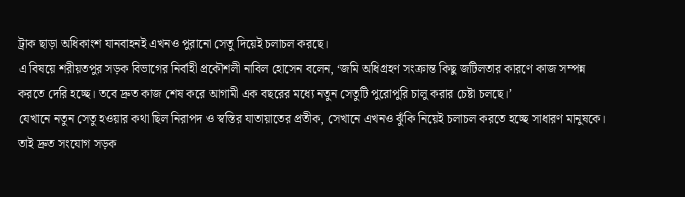ট্রাক ছাড়া অধিকাংশ যানবাহনই এখনও পুরানো সেতু দিয়েই চলাচল করছে।
এ বিষয়ে শরীয়তপুর সড়ক বিভাগের নির্বাহী প্রকৌশলী নাবিল হোসেন বলেন, ‘জমি অধিগ্রহণ সংক্রান্ত কিছু জটিলতার কারণে কাজ সম্পন্ন করতে দেরি হচ্ছে। তবে দ্রুত কাজ শেষ করে আগামী এক বছরের মধ্যে নতুন সেতুটি পুরোপুরি চালু করার চেষ্টা চলছে।’
যেখানে নতুন সেতু হওয়ার কথা ছিল নিরাপদ ও স্বস্তির যাতায়াতের প্রতীক, সেখানে এখনও ঝুঁকি নিয়েই চলাচল করতে হচ্ছে সাধারণ মানুষকে। তাই দ্রুত সংযোগ সড়ক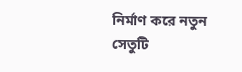নির্মাণ করে নতুন সেতুটি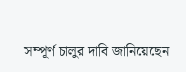সম্পূর্ণ চালুর দাবি জানিয়েছেন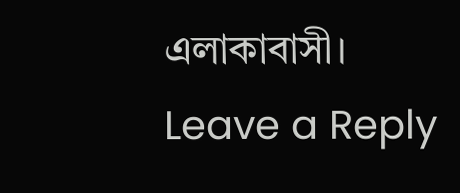এলাকাবাসী।
Leave a Reply